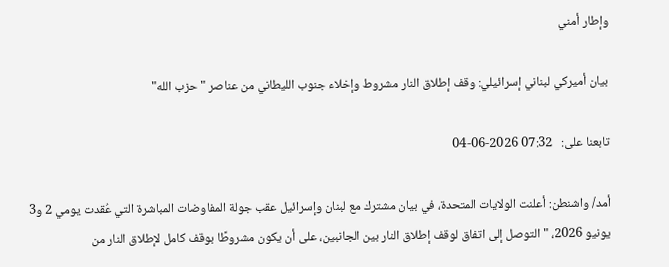وإطار أمني

بيان أميركي لبناني إسرائيلي: وقف إطلاق النار مشروط وإخلاء جنوب الليطاني من عناصر "حزب الله"

تابعنا على:   07:32 2026-06-04

أمد/ واشنطن: أعلنت الولايات المتحدة، في بيان مشترك مع لبنان وإسرائيل عقب جولة المفاوضات المباشرة التي عُقدت يومي 2 و3 يونيو 2026، "التوصل إلى اتفاق لوقف إطلاق النار بين الجانبين، على أن يكون مشروطًا بوقف كامل لإطلاق النار من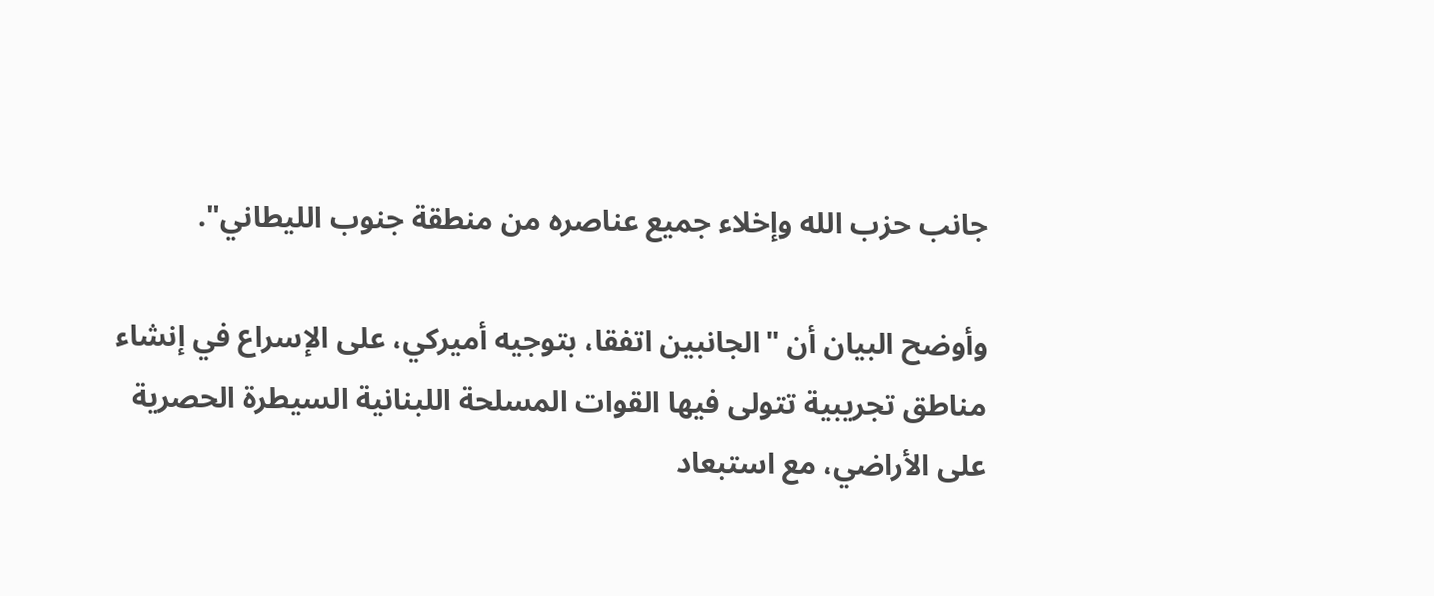جانب حزب الله وإخلاء جميع عناصره من منطقة جنوب الليطاني".

وأوضح البيان أن "الجانبين اتفقا، بتوجيه أميركي، على الإسراع في إنشاء مناطق تجريبية تتولى فيها القوات المسلحة اللبنانية السيطرة الحصرية على الأراضي، مع استبعاد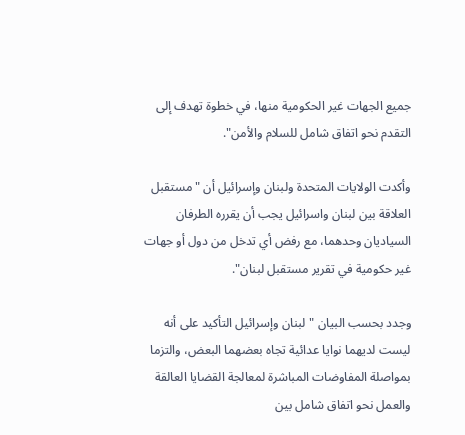جميع الجهات غير الحكومية منها، في خطوة تهدف إلى التقدم نحو اتفاق شامل للسلام والأمن".

وأكدت الولايات المتحدة ولبنان وإسرائيل أن "مستقبل العلاقة بين لبنان واسرائيل يجب أن يقرره الطرفان السياديان وحدهما، مع رفض أي تدخل من دول أو جهات غير حكومية في تقرير مستقبل لبنان".

وجدد بحسب البيان "لبنان وإسرائيل التأكيد على أنه ليست لديهما نوايا عدائية تجاه بعضهما البعض، والتزما بمواصلة المفاوضات المباشرة لمعالجة القضايا العالقة والعمل نحو اتفاق شامل بين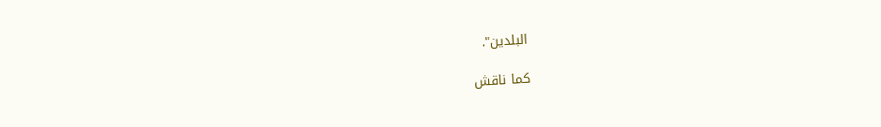البلدين".

كما ناقش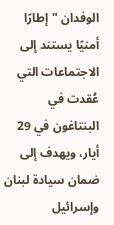الوفدان "إطارًا أمنيًا يستند إلى الاجتماعات التي عُقدت في البنتاغون في 29 أيار، ويهدف إلى ضمان سيادة لبنان وإسرائيل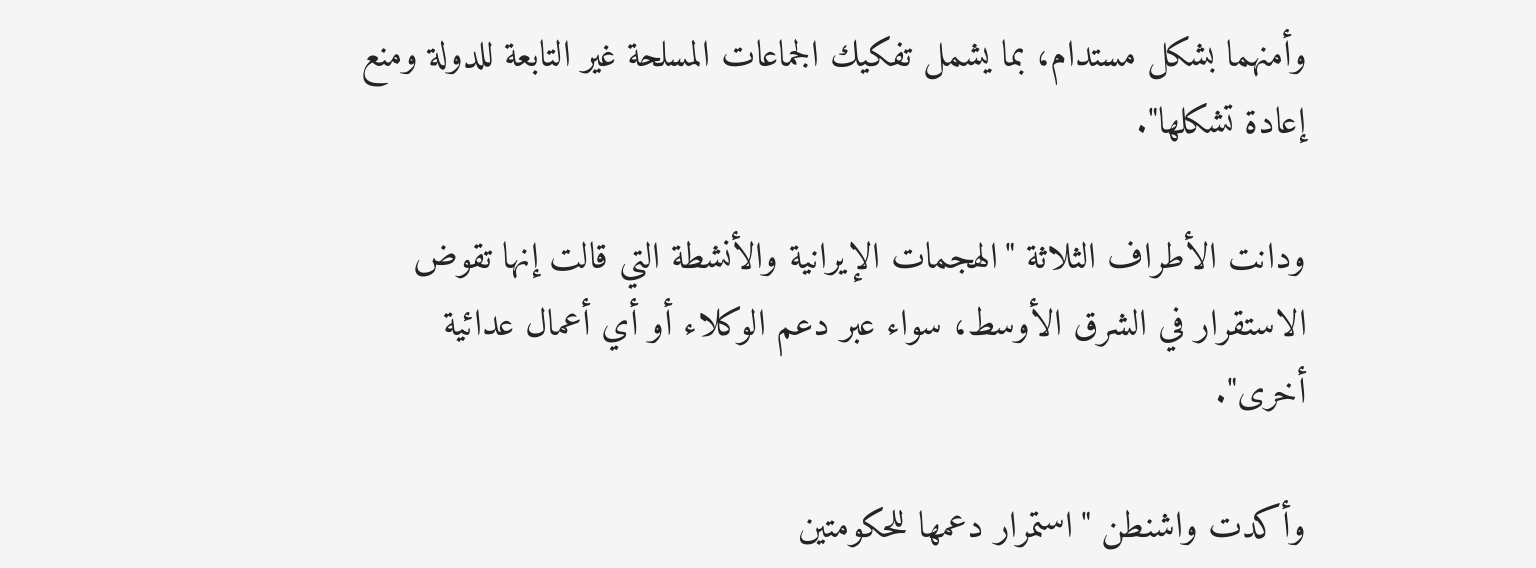وأمنهما بشكل مستدام، بما يشمل تفكيك الجماعات المسلحة غير التابعة للدولة ومنع إعادة تشكلها".

ودانت الأطراف الثلاثة "الهجمات الإيرانية والأنشطة التي قالت إنها تقوض الاستقرار في الشرق الأوسط، سواء عبر دعم الوكلاء أو أي أعمال عدائية أخرى".

وأكدت واشنطن "استمرار دعمها للحكومتين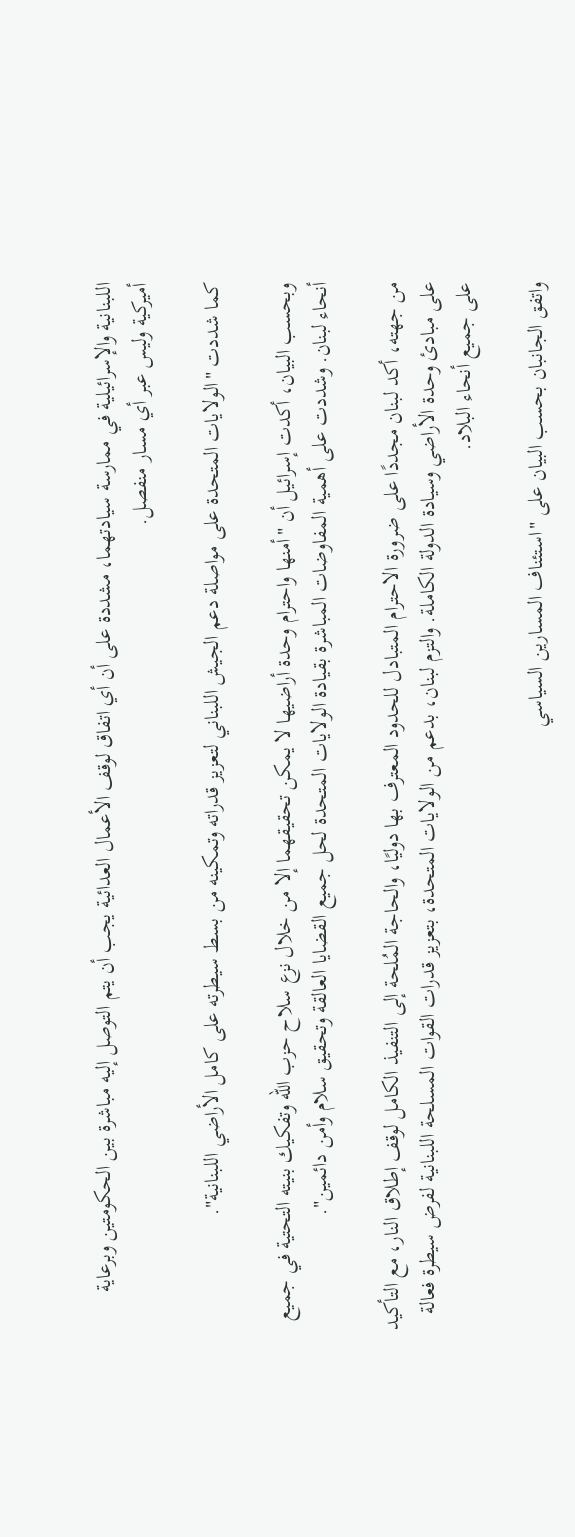اللبنانية والإسرائيلية في ممارسة سيادتهما، مشددة على أن أي اتفاق لوقف الأعمال العدائية يجب أن يتم التوصل إليه مباشرة بين الحكومتين وبرعاية أميركية وليس عبر أي مسار منفصل.

كما شددت "الولايات المتحدة على مواصلة دعم الجيش اللبناني لتعزيز قدراته وتمكينه من بسط سيطرته على كامل الأراضي اللبنانية".

وبحسب البيان، أكدت إسرائيل أن "أمنها واحترام وحدة أراضيها لا يمكن تحقيقهما إلا من خلال نزع سلاح حزب الله وتفكيك بنيته التحتية في جميع أنحاء لبنان. وشددت على أهمية المفاوضات المباشرة بقيادة الولايات المتحدة لحل جميع القضايا العالقة وتحقيق سلام وأمن دائمين".

من جهته، أكد لبنان مجددًا على ضرورة الاحترام المتبادل للحدود المعترف بها دوليًا، والحاجة المُلحة إلى التنفيذ الكامل لوقف إطلاق النار، مع التأكيد على مبادئ وحدة الأراضي وسيادة الدولة الكاملة. والتزم لبنان، بدعم من الولايات المتحدة، بتعزيز قدرات القوات المسلحة اللبنانية لفرض سيطرة فعالة على جميع أنحاء البلاد.

واتفق الجانبان بحسب البيان على "استئناف المسارين السياسي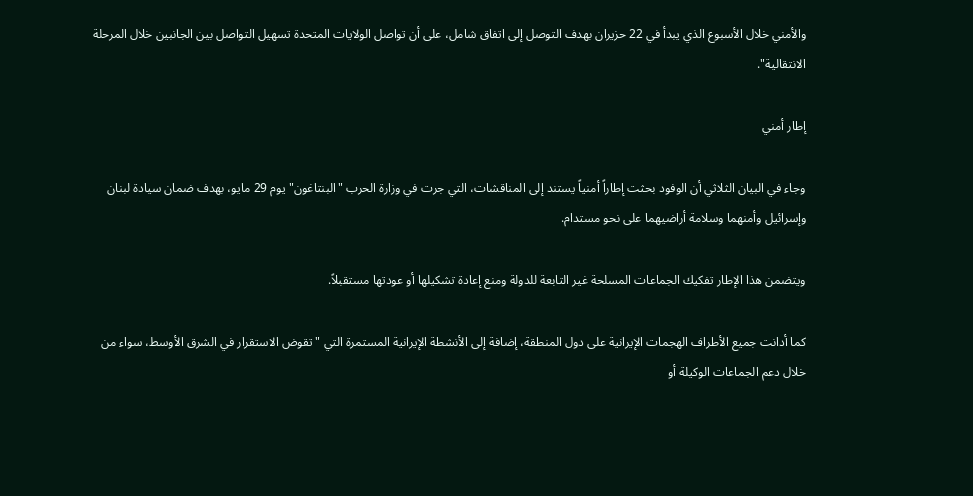والأمني خلال الأسبوع الذي يبدأ في 22 حزيران بهدف التوصل إلى اتفاق شامل، على أن تواصل الولايات المتحدة تسهيل التواصل بين الجانبين خلال المرحلة الانتقالية".

إطار أمني

وجاء في البيان الثلاثي أن الوفود بحثت إطاراً أمنياً يستند إلى المناقشات، التي جرت في وزارة الحرب "البنتاغون" يوم 29 مايو، بهدف ضمان سيادة لبنان وإسرائيل وأمنهما وسلامة أراضيهما على نحو مستدام.

ويتضمن هذا الإطار تفكيك الجماعات المسلحة غير التابعة للدولة ومنع إعادة تشكيلها أو عودتها مستقبلاً.

كما أدانت جميع الأطراف الهجمات الإيرانية على دول المنطقة، إضافة إلى الأنشطة الإيرانية المستمرة التي "تقوض الاستقرار في الشرق الأوسط، سواء من خلال دعم الجماعات الوكيلة أو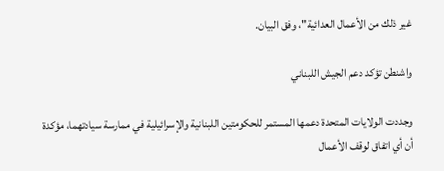غير ذلك من الأعمال العدائية"، وفق البيان.

واشنطن تؤكد دعم الجيش اللبناني

وجددت الولايات المتحدة دعمها المستمر للحكومتين اللبنانية والإسرائيلية في ممارسة سيادتهما، مؤكدة أن أي اتفاق لوقف الأعمال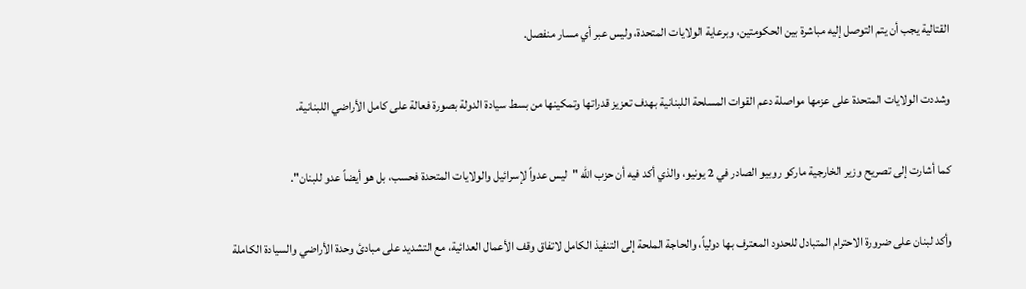القتالية يجب أن يتم التوصل إليه مباشرة بين الحكومتين، وبرعاية الولايات المتحدة، وليس عبر أي مسار منفصل.

وشددت الولايات المتحدة على عزمها مواصلة دعم القوات المسلحة اللبنانية بهدف تعزيز قدراتها وتمكينها من بسط سيادة الدولة بصورة فعالة على كامل الأراضي اللبنانية.

كما أشارت إلى تصريح وزير الخارجية ماركو روبيو الصادر في 2 يونيو، والذي أكد فيه أن حزب الله "ليس عدواً لإسرائيل والولايات المتحدة فحسب، بل هو أيضاً عدو للبنان".

وأكد لبنان على ضرورة الاحترام المتبادل للحدود المعترف بها دولياً، والحاجة الملحة إلى التنفيذ الكامل لاتفاق وقف الأعمال العدائية، مع التشديد على مبادئ وحدة الأراضي والسيادة الكاملة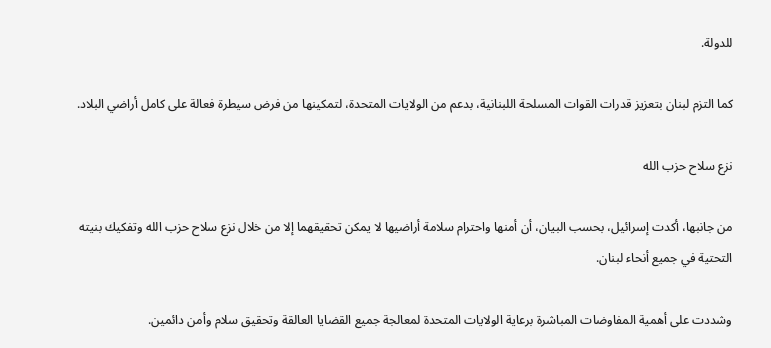للدولة.

كما التزم لبنان بتعزيز قدرات القوات المسلحة اللبنانية، بدعم من الولايات المتحدة، لتمكينها من فرض سيطرة فعالة على كامل أراضي البلاد.

نزع سلاح حزب الله

من جانبها، أكدت إسرائيل، بحسب البيان، أن أمنها واحترام سلامة أراضيها لا يمكن تحقيقهما إلا من خلال نزع سلاح حزب الله وتفكيك بنيته التحتية في جميع أنحاء لبنان.

وشددت على أهمية المفاوضات المباشرة برعاية الولايات المتحدة لمعالجة جميع القضايا العالقة وتحقيق سلام وأمن دائمين.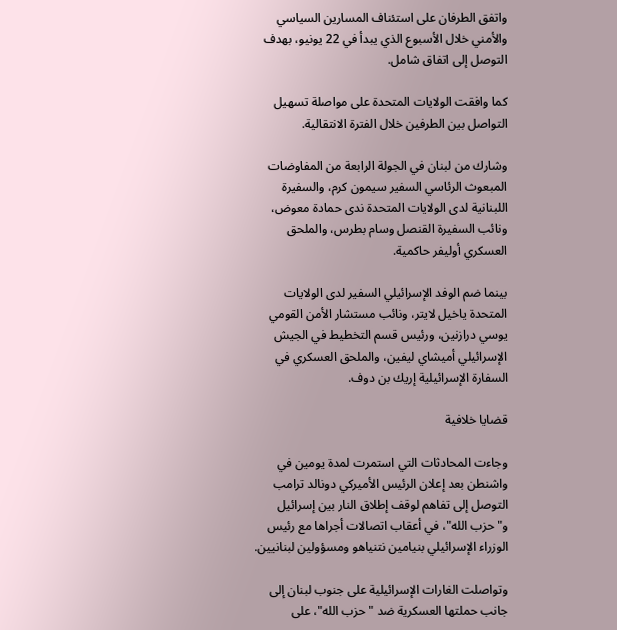واتفق الطرفان على استئناف المسارين السياسي والأمني خلال الأسبوع الذي يبدأ في 22 يونيو، بهدف التوصل إلى اتفاق شامل.

كما وافقت الولايات المتحدة على مواصلة تسهيل التواصل بين الطرفين خلال الفترة الانتقالية.

وشارك من لبنان في الجولة الرابعة من المفاوضات المبعوث الرئاسي السفير سيمون كرم، والسفيرة اللبنانية لدى الولايات المتحدة ندى حمادة معوض، ونائب السفيرة القنصل وسام بطرس، والملحق العسكري أوليفر حاكمية.

بينما ضم الوفد الإسرائيلي السفير لدى الولايات المتحدة ياخيل لايتر، ونائب مستشار الأمن القومي يوسي درازنين، ورئيس قسم التخطيط في الجيش الإسرائيلي أميشاي ليفين، والملحق العسكري في السفارة الإسرائيلية إريك بن دوف.

قضايا خلافية

وجاءت المحادثات التي استمرت لمدة يومين في واشنطن بعد إعلان الرئيس الأميركي دونالد ترامب التوصل إلى تفاهم لوقف إطلاق النار بين إسرائيل و"حزب الله"، في أعقاب اتصالات أجراها مع رئيس الوزراء الإسرائيلي بنيامين نتنياهو ومسؤولين لبنانيين.

وتواصلت الغارات الإسرائيلية على جنوب لبنان إلى جانب حملتها العسكرية ضد "حزب الله"، على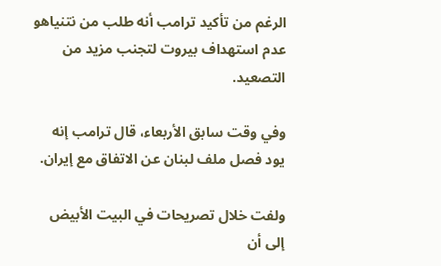الرغم من تأكيد ترامب أنه طلب من نتنياهو عدم استهداف بيروت لتجنب مزيد من التصعيد.

وفي وقت سابق الأربعاء، قال ترامب إنه يود فصل ملف لبنان عن الاتفاق مع إيران.

ولفت خلال تصريحات في البيت الأبيض إلى أن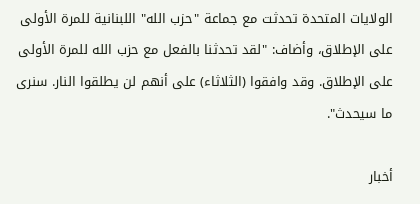الولايات المتحدة تحدثت مع جماعة "حزب الله" اللبنانية للمرة الأولى على الإطلاق، وأضاف: "لقد تحدثنا بالفعل مع حزب الله للمرة الأولى على الإطلاق. وقد وافقوا (الثلاثاء) على أنهم لن يطلقوا النار. سنرى ما سيحدث".

أخبار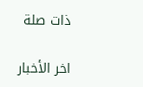ذات صلة

اخر الأخبار